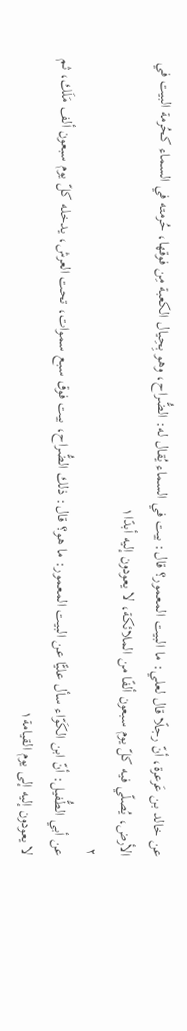عن خالد بن عَرعرة، أنّ رجلًا قال لعلي: ما البيت المعمور؟ قال: بيت في السماء يُقال له: الضُّراح، وهو بِحِيال الكعبة مِن فوقها، حُرمته في السماء كحُرمة البيت في الأرض، يُصلّي فيه كلّ يوم سبعون ألفًا من الملائكة، لا يعودون إليه أبدًا١
٢
عن أبي الطُّفيل: أنّ ابن الكَوّاء سأل عليًّا عن البيت المعمور: ما هو؟ قال: ذلك الضُّراح، بيت فوق سبع سموات، تحت العرش، يدخله كلّ يوم سبعون ألف مَلَك، ثم لا يعودون إليه إلى يوم القيامة١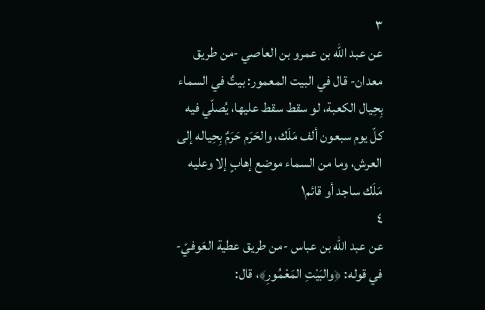٣
عن عبد الله بن عمرو بن العاصي -من طريق معدان- قال في البيت المعمور: بيتٌ في السماء بِحِيال الكعبة، لو سقط سقط عليها، يُصلّي فيه كلّ يوم سبعون ألف مَلَك، والحَرَم حَرَمٌ بِحِياله إلى العرش، وما من السماء موضع إهابٍ إلا وعليه مَلَك ساجد أو قائم١
٤
عن عبد الله بن عباس -من طريق عطية العَوفيّ- في قوله: ﴿والبَيْتِ المَعْمُورِ﴾، قال: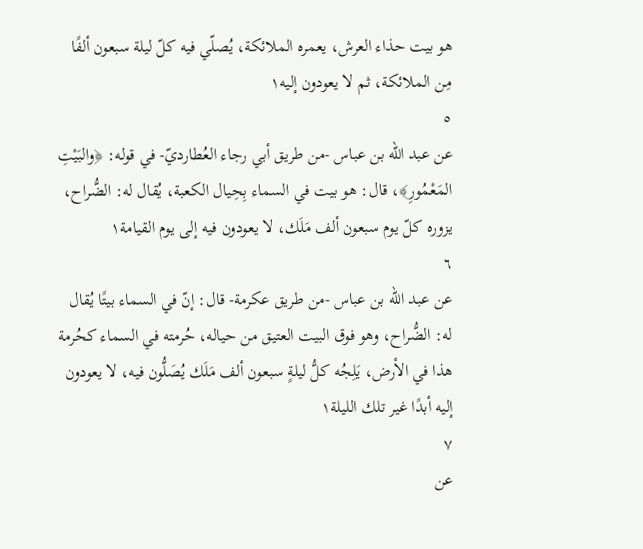هو بيت حذاء العرش، يعمره الملائكة، يُصلّي فيه كلّ ليلة سبعون ألفًا مِن الملائكة، ثم لا يعودون إليه١
٥
عن عبد الله بن عباس -من طريق أبي رجاء العُطارديّ- في قوله: ﴿والبَيْتِ المَعْمُورِ﴾، قال: هو بيت في السماء بِحِيال الكعبة، يُقال له: الضُّراح، يزوره كلّ يوم سبعون ألف مَلَك، لا يعودون فيه إلى يوم القيامة١
٦
عن عبد الله بن عباس -من طريق عكرمة- قال: إنّ في السماء بيتًا يُقال له: الضُّراح، وهو فوق البيت العتيق من حياله، حُرمته في السماء كحُرمة هذا في الأرض، يَلِجُه كلُّ ليلةٍ سبعون ألف مَلَك يُصَلُّون فيه، لا يعودون إليه أبدًا غير تلك الليلة١
٧
عن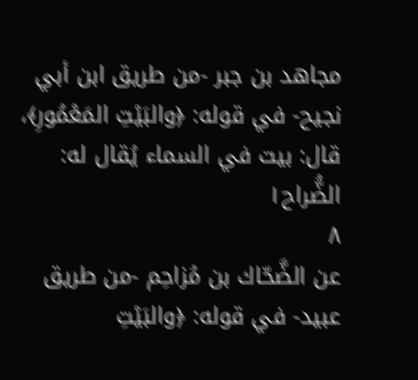مجاهد بن جبر -من طريق ابن أبي نجيح- في قوله: ﴿والبَيْتِ المَعْمُورِ﴾، قال: بيت في السماء يُقال له: الضُّراح١
٨
عن الضَّحّاك بن مُزاحِم -من طريق عبيد- في قوله: ﴿والبَيْتِ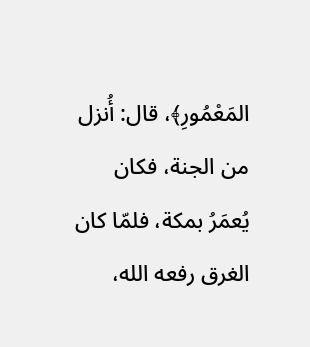المَعْمُورِ﴾، قال: أُنزل من الجنة، فكان يُعمَرُ بمكة، فلمّا كان الغرق رفعه الله،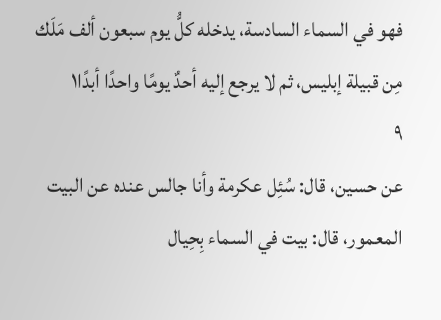فهو في السماء السادسة، يدخله كلُّ يوم سبعون ألف مَلَك مِن قبيلة إبليس، ثم لا يرجع إليه أحدٌ يومًا واحدًا أبدًا١
٩
عن حسين، قال: سُئِل عكرمة وأنا جالس عنده عن البيت المعمور، قال: بيت في السماء بِحِيال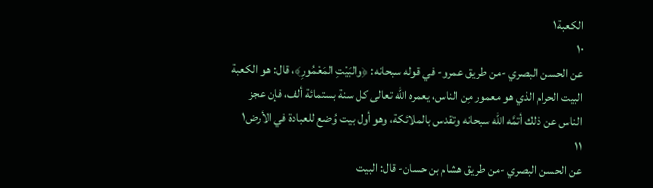الكعبة١
١٠
عن الحسن البصري -من طريق عمرو- في قوله سبحانه: ﴿والبَيْتِ المَعْمُورِ﴾، قال: هو الكعبة البيت الحرام الذي هو معمور مِن الناس، يعمره الله تعالى كل سنة بستمائة ألف، فإن عجز الناس عن ذلك أتمَّه الله سبحانه وتقدس بالملائكة، وهو أول بيت وُضع للعبادة في الأرض١
١١
عن الحسن البصري -من طريق هشام بن حسان- قال: البيت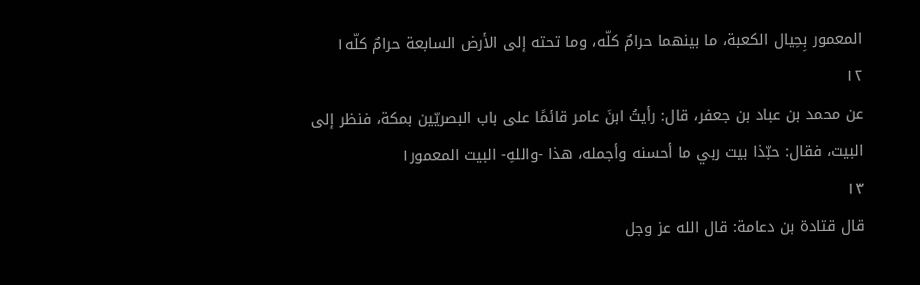المعمور بِحِيال الكعبة، ما بينهما حرامٌ كلّه، وما تحته إلى الأرض السابعة حرامٌ كلّه١
١٢
عن محمد بن عباد بن جعفر، قال: رأيتُ ابنَ عامر قائمًا على باب البصريّين بمكة، فنظر إلى البيت، فقال: حبّذا بيت ربي ما أحسنه وأجمله، هذا -واللهِ- البيت المعمور١
١٣
قال قتادة بن دعامة: قال الله عز وجل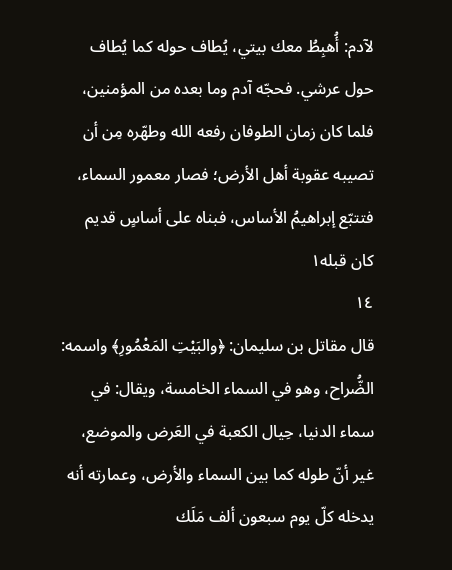لآدم: أُهبِطُ معك بيتي، يُطاف حوله كما يُطاف حول عرشي. فحجّه آدم وما بعده من المؤمنين، فلما كان زمان الطوفان رفعه الله وطهّره مِن أن تصيبه عقوبة أهل الأرض؛ فصار معمور السماء، فتتبّع إبراهيمُ الأساس، فبناه على أساسٍ قديم كان قبله١
١٤
قال مقاتل بن سليمان: ﴿والبَيْتِ المَعْمُورِ﴾ واسمه: الضُّراح، وهو في السماء الخامسة، ويقال: في سماء الدنيا، حِيال الكعبة في العَرض والموضع، غير أنّ طوله كما بين السماء والأرض، وعمارته أنه يدخله كلّ يوم سبعون ألف مَلَك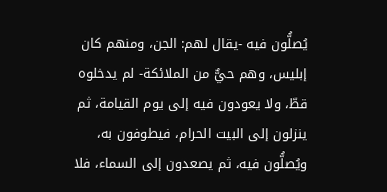يُصلُّون فيه -يقال لهم: الجن، ومنهم كان إبليس، وهم حيٌّ من الملائكة- لم يدخلوه قطّ، ولا يعودون فيه إلى يوم القيامة، ثم ينزلون إلى البيت الحرام، فيطوفون به، ويُصلُّون فيه، ثم يصعدون إلى السماء، فلا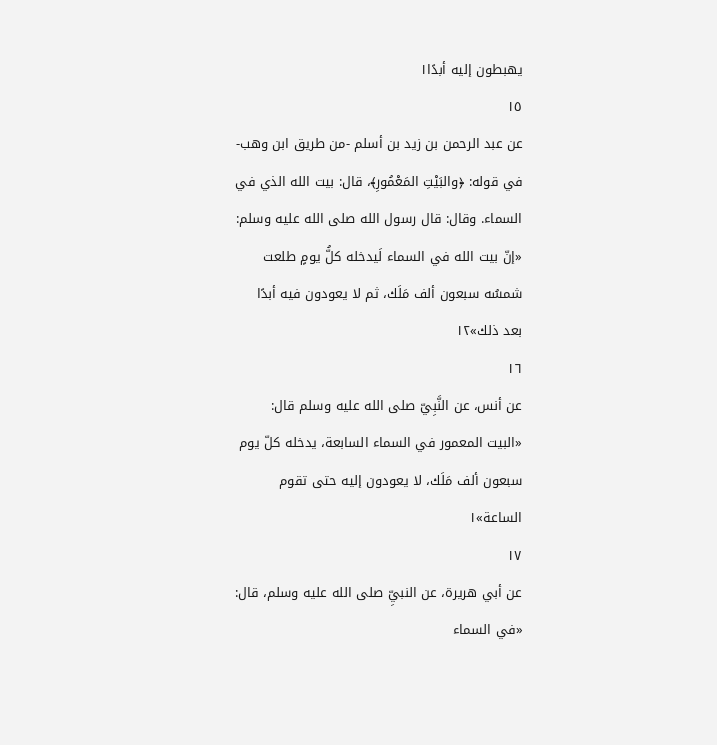يهبطون إليه أبدًا١
١٥
عن عبد الرحمن بن زيد بن أسلم -من طريق ابن وهب- في قوله: ﴿والبَيْتِ المَعْمُورِ﴾، قال: بيت الله الذي في السماء. وقال: قال رسول الله صلى الله عليه وسلم: «إنّ بيت الله في السماء لَيدخله كلُّ يومٍ طلعت شمسُه سبعون ألف مَلَك، ثم لا يعودون فيه أبدًا بعد ذلك»١٢
١٦
عن أنس، عن النَّبِيّ صلى الله عليه وسلم قال: «البيت المعمور في السماء السابعة، يدخله كلّ يوم سبعون ألف مَلَك، لا يعودون إليه حتى تقوم الساعة»١
١٧
عن أبي هريرة، عن النبيِّ صلى الله عليه وسلم، قال: «في السماء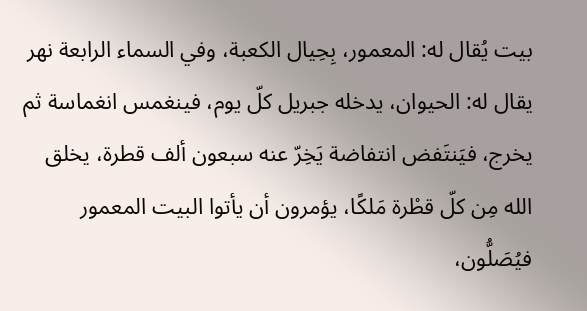بيت يُقال له: المعمور، بِحِيال الكعبة، وفي السماء الرابعة نهر يقال له: الحيوان، يدخله جبريل كلّ يوم، فينغمس انغماسة ثم يخرج، فيَنتَفض انتفاضة يَخِرّ عنه سبعون ألف قطرة، يخلق الله مِن كلّ قطْرة مَلكًا، يؤمرون أن يأتوا البيت المعمور فيُصَلُّون،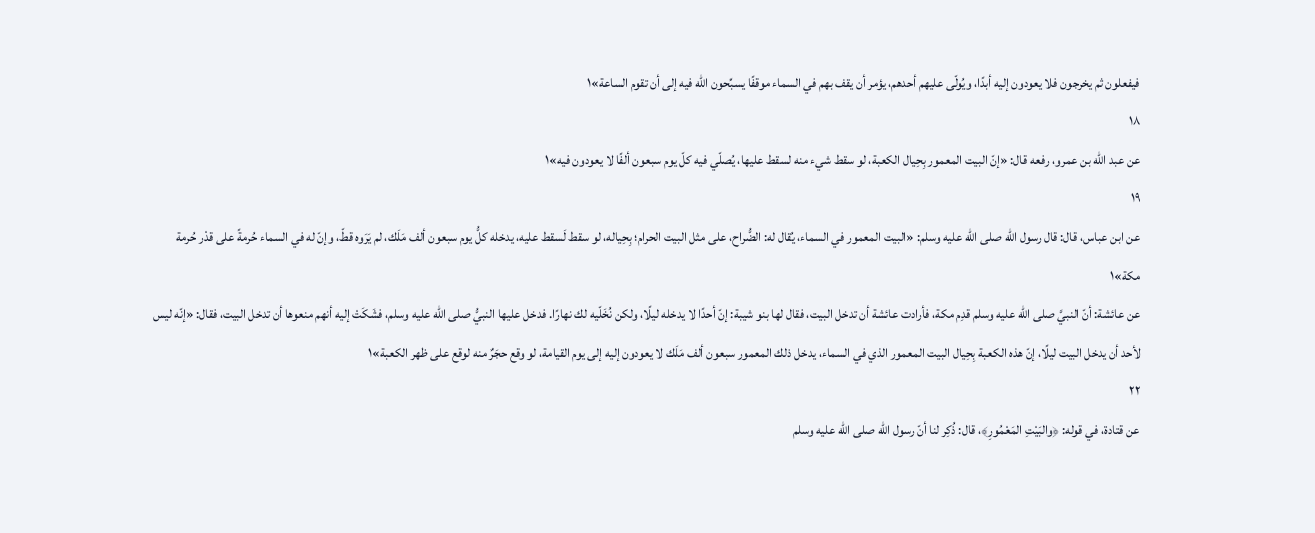فيفعلون ثم يخرجون فلا يعودون إليه أبدًا، ويُولّى عليهم أحدهم، يؤمر أن يقف بهم في السماء موقفًا يسبِّحون الله فيه إلى أن تقوم الساعة»١
١٨
عن عبد الله بن عمرو، رفعه قال: «إنّ البيت المعمور بِحِيال الكعبة، لو سقط شيء منه لسقط عليها، يُصلّي فيه كلّ يوم سبعون ألفًا لا يعودون فيه»١
١٩
عن ابن عباس، قال: قال رسول الله صلى الله عليه وسلم: «البيت المعمور في السماء، يُقال له: الضُّراح، على مثل البيت الحرام؛ بِحِياله، لو سقط لَسقط عليه، يدخله كلُّ يوم سبعون ألف مَلَك، لم يَرَوه قطّ، وإنّ له في السماء حُرمةً على قدْر حُرمة مكة»١
عن عائشة: أنّ النبيَّ صلى الله عليه وسلم قدِم مكة، فأرادت عائشة أن تدخل البيت، فقال لها بنو شيبة: إنّ أحدًا لا يدخله ليلًا، ولكن نُخَلّيه لك نهارًا. فدخل عليها النبيُّ صلى الله عليه وسلم، فشَكَتْ إليه أنهم منعوها أن تدخل البيت، فقال: «إنّه ليس لأحد أن يدخل البيت ليلًا، إنّ هذه الكعبة بِحِيال البيت المعمور الذي في السماء، يدخل ذلك المعمور سبعون ألف مَلَك لا يعودون إليه إلى يوم القيامة، لو وقع حجَرٌ منه لوقع على ظهر الكعبة»١
٢٢
عن قتادة، في قوله: ﴿والبَيْتِ المَعْمُورِ﴾، قال: ذُكِر لنا أنّ رسول الله صلى الله عليه وسلم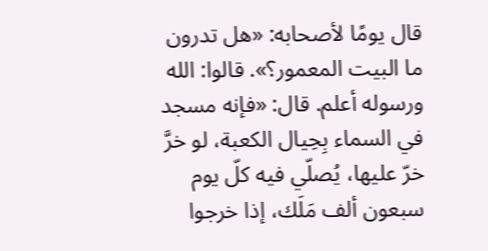قال يومًا لأصحابه: «هل تدرون ما البيت المعمور؟». قالوا: الله ورسوله أعلم. قال: «فإنه مسجد في السماء بِحِيال الكعبة، لو خرَّ خرّ عليها، يُصلّي فيه كلّ يوم سبعون ألف مَلَك، إذا خرجوا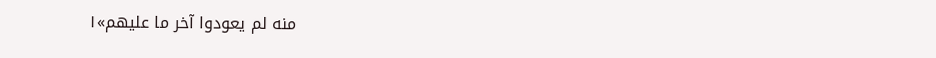منه لم يعودوا آخر ما عليهم»١